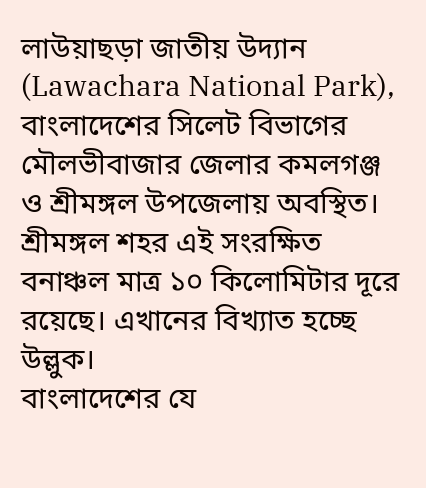লাউয়াছড়া জাতীয় উদ্যান (Lawachara National Park), বাংলাদেশের সিলেট বিভাগের মৌলভীবাজার জেলার কমলগঞ্জ ও শ্রীমঙ্গল উপজেলায় অবস্থিত। শ্রীমঙ্গল শহর এই সংরক্ষিত বনাঞ্চল মাত্র ১০ কিলোমিটার দূরে রয়েছে। এখানের বিখ্যাত হচ্ছে উল্লুক।
বাংলাদেশের যে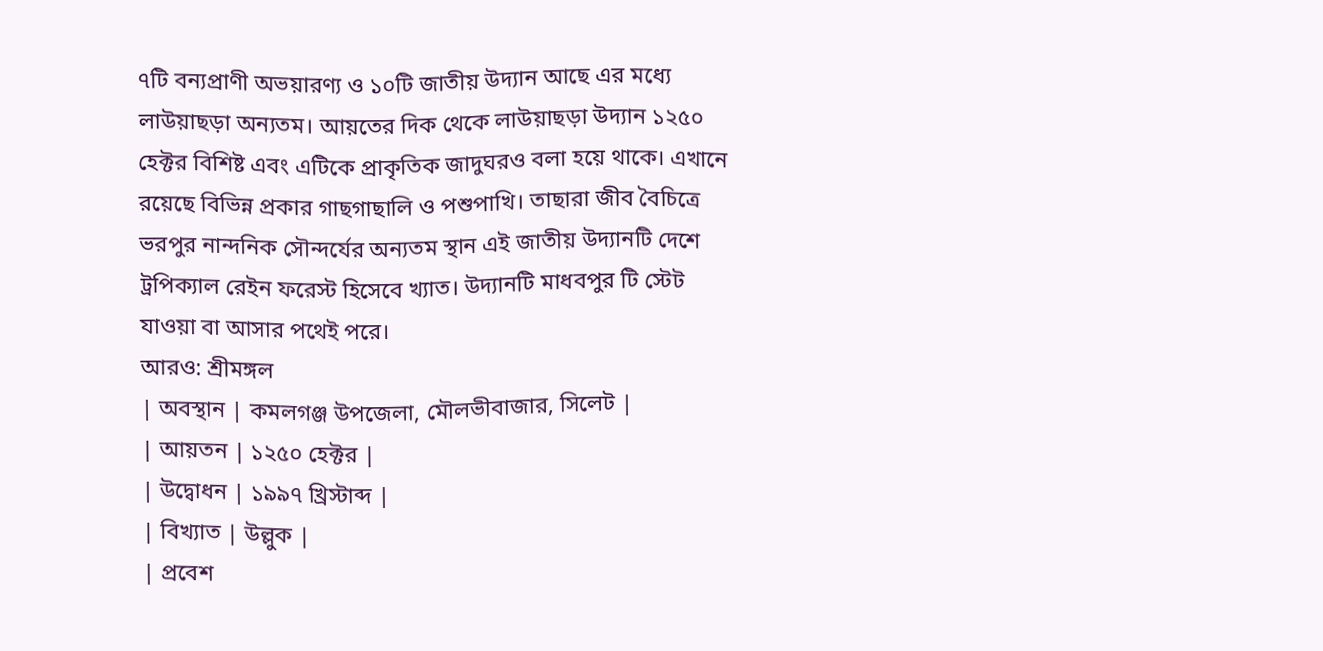৭টি বন্যপ্রাণী অভয়ারণ্য ও ১০টি জাতীয় উদ্যান আছে এর মধ্যে লাউয়াছড়া অন্যতম। আয়তের দিক থেকে লাউয়াছড়া উদ্যান ১২৫০ হেক্টর বিশিষ্ট এবং এটিকে প্রাকৃতিক জাদুঘরও বলা হয়ে থাকে। এখানে রয়েছে বিভিন্ন প্রকার গাছগাছালি ও পশুপাখি। তাছারা জীব বৈচিত্রে ভরপুর নান্দনিক সৌন্দর্যের অন্যতম স্থান এই জাতীয় উদ্যানটি দেশে ট্রপিক্যাল রেইন ফরেস্ট হিসেবে খ্যাত। উদ্যানটি মাধবপুর টি স্টেট যাওয়া বা আসার পথেই পরে।
আরও: শ্রীমঙ্গল
| অবস্থান | কমলগঞ্জ উপজেলা, মৌলভীবাজার, সিলেট |
| আয়তন | ১২৫০ হেক্টর |
| উদ্বোধন | ১৯৯৭ খ্রিস্টাব্দ |
| বিখ্যাত | উল্লুক |
| প্রবেশ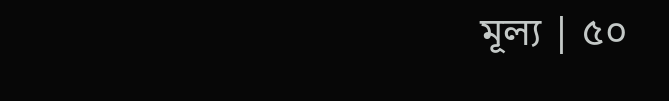মূল্য | ৫০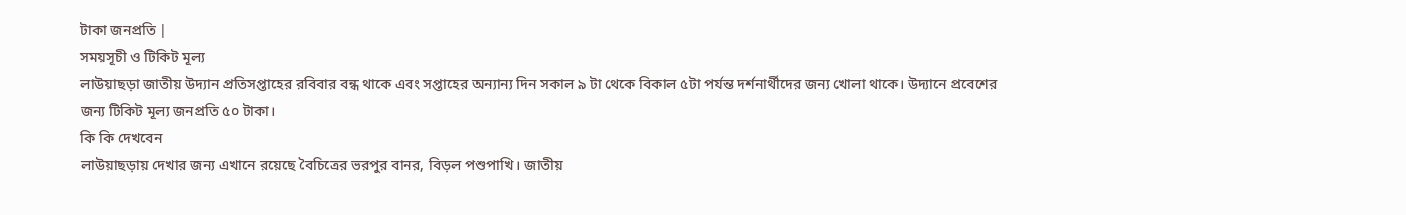টাকা জনপ্রতি |
সময়সূচী ও টিকিট মূল্য
লাউয়াছড়া জাতীয় উদ্যান প্রতিসপ্তাহের রবিবার বন্ধ থাকে এবং সপ্তাহের অন্যান্য দিন সকাল ৯ টা থেকে বিকাল ৫টা পর্যন্ত দর্শনার্থীদের জন্য খোলা থাকে। উদ্যানে প্রবেশের জন্য টিকিট মূল্য জনপ্রতি ৫০ টাকা।
কি কি দেখবেন
লাউয়াছড়ায় দেখার জন্য এখানে রয়েছে বৈচিত্রের ভরপুর বানর, বিড়ল পশুপাখি। জাতীয়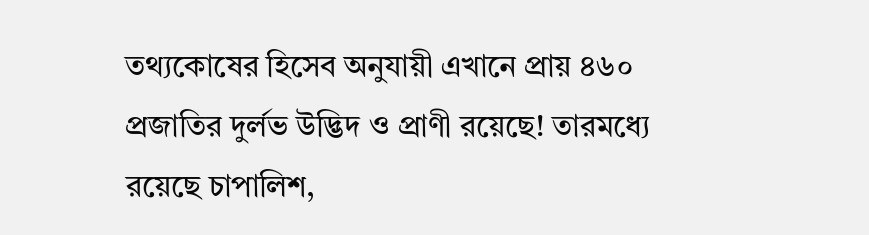তথ্যকোষের হিসেব অনুযায়ী এখানে প্রায় ৪৬০ প্রজাতির দুর্লভ উদ্ভিদ ও প্রাণী রয়েছে! তারমধ্যে রয়েছে চাপালিশ,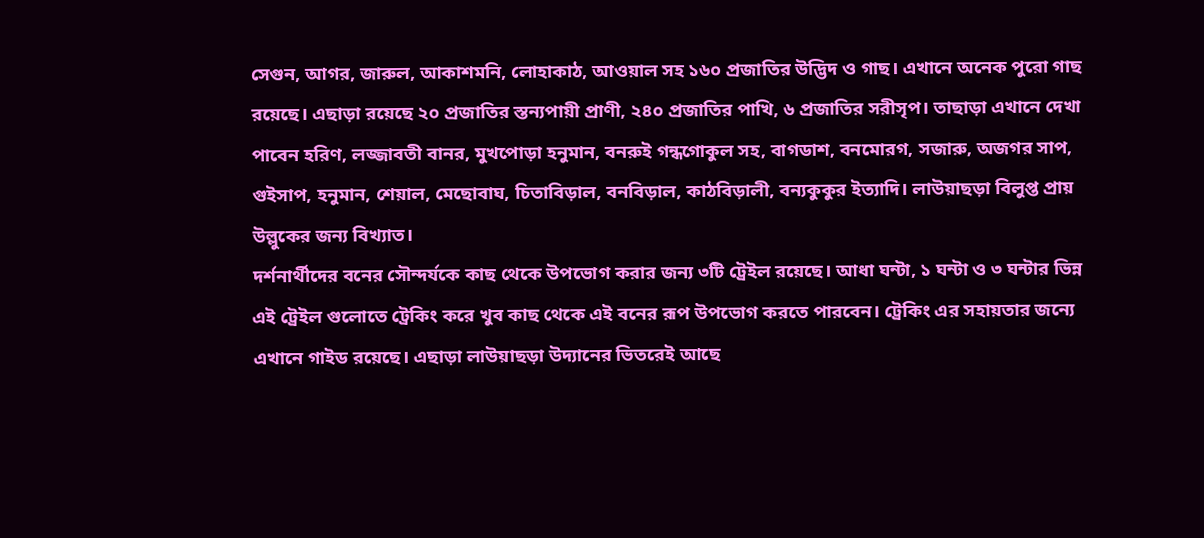সেগুন, আগর, জারুল, আকাশমনি, লোহাকাঠ, আওয়াল সহ ১৬০ প্রজাতির উদ্ভিদ ও গাছ। এখানে অনেক পুরো গাছ রয়েছে। এছাড়া রয়েছে ২০ প্রজাতির স্তন্যপায়ী প্রাণী, ২৪০ প্রজাতির পাখি, ৬ প্রজাতির সরীসৃপ। তাছাড়া এখানে দেখা পাবেন হরিণ, লজ্জাবতী বানর, মুখপোড়া হনুমান, বনরুই গন্ধগোকুল সহ, বাগডাশ, বনমোরগ, সজারু, অজগর সাপ, গুইসাপ, হনুমান, শেয়াল, মেছোবাঘ, চিতাবিড়াল, বনবিড়াল, কাঠবিড়ালী, বন্যকুকুর ইত্যাদি। লাউয়াছড়া বিলুপ্ত প্রায় উল্লুকের জন্য বিখ্যাত।
দর্শনার্থীদের বনের সৌন্দর্যকে কাছ থেকে উপভোগ করার জন্য ৩টি ট্রেইল রয়েছে। আধা ঘন্টা, ১ ঘন্টা ও ৩ ঘন্টার ভিন্ন এই ট্রেইল গুলোতে ট্রেকিং করে খুব কাছ থেকে এই বনের রূপ উপভোগ করতে পারবেন। ট্রেকিং এর সহায়তার জন্যে এখানে গাইড রয়েছে। এছাড়া লাউয়াছড়া উদ্যানের ভিতরেই আছে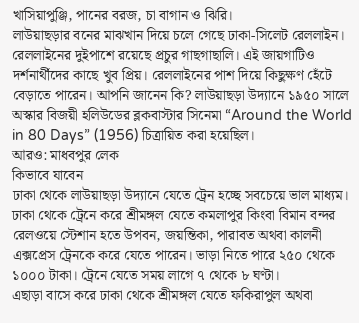খাসিয়াপুঞ্জি, পানের বরজ, চা বাগান ও ঝিরি।
লাউয়াছড়ার বনের মাঝখান দিয়ে চলে গেছে ঢাকা-সিলেট রেললাইন। রেললাইনের দুইপাশে রয়েছে প্রচুর গাছগাছালি। এই জায়গাটিও দর্শনার্থীদের কাছে খুব প্রিয়। রেললাইনের পাশ দিয়ে কিছুক্ষণ হেঁটে বেড়াতে পারেন। আপনি জানেন কি? লাউয়াছড়া উদ্যানে ১৯৫০ সালে অস্কার বিজয়ী হলিউডের ব্লকবাস্টার সিনেমা “Around the World in 80 Days” (1956) চিত্রায়িত করা হয়েছিল।
আরও: মাধবপুর লেক
কিভাবে যাবেন
ঢাকা থেকে লাউয়াছড়া উদ্যানে যেতে ট্রেন হচ্ছে সবচেয়ে ভাল মাধ্যম। ঢাকা থেকে ট্রেনে করে শ্রীমঙ্গল যেতে কমলাপুর কিংবা বিমান বন্দর রেলওয়ে স্টেশান হতে উপবন, জয়ন্তিকা, পারাবত অথবা কালনী এক্সপ্রেস ট্রেনকে করে যেতে পারেন। ভাড়া নিতে পারে ২৫০ থেকে ১০০০ টাকা। ট্রেনে যেতে সময় লাগে ৭ থেকে ৮ ঘণ্টা।
এছাড়া বাসে করে ঢাকা থেকে শ্রীমঙ্গল যেতে ফকিরাপুল অথবা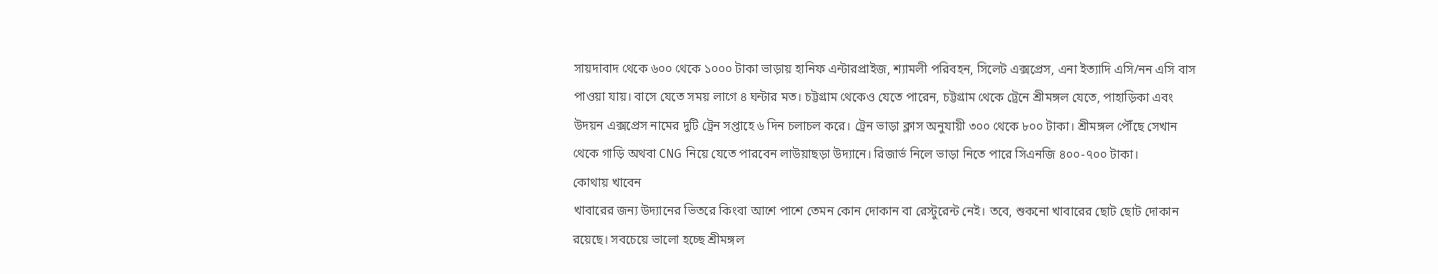সায়দাবাদ থেকে ৬০০ থেকে ১০০০ টাকা ভাড়ায় হানিফ এন্টারপ্রাইজ, শ্যামলী পরিবহন, সিলেট এক্সপ্রেস, এনা ইত্যাদি এসি/নন এসি বাস পাওয়া যায়। বাসে যেতে সময় লাগে ৪ ঘন্টার মত। চট্টগ্রাম থেকেও যেতে পারেন, চট্টগ্রাম থেকে ট্রেনে শ্রীমঙ্গল যেতে, পাহাড়িকা এবং উদয়ন এক্সপ্রেস নামের দুটি ট্রেন সপ্তাহে ৬ দিন চলাচল করে। ট্রেন ভাড়া ক্লাস অনুযায়ী ৩০০ থেকে ৮০০ টাকা। শ্রীমঙ্গল পৌঁছে সেখান থেকে গাড়ি অথবা CNG নিয়ে যেতে পারবেন লাউয়াছড়া উদ্যানে। রিজার্ভ নিলে ভাড়া নিতে পারে সিএনজি ৪০০-৭০০ টাকা।
কোথায় খাবেন
খাবারের জন্য উদ্যানের ভিতরে কিংবা আশে পাশে তেমন কোন দোকান বা রেস্টুরেন্ট নেই। তবে, শুকনো খাবারের ছোট ছোট দোকান রয়েছে। সবচেয়ে ভালো হচ্ছে শ্রীমঙ্গল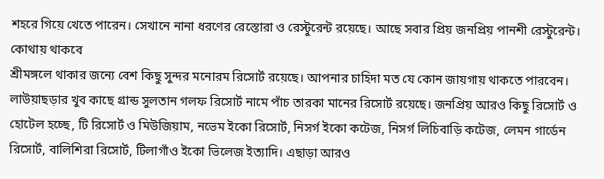শহরে গিয়ে খেতে পারেন। সেখানে নানা ধরণের রেস্তোরা ও রেস্টুরেন্ট রয়েছে। আছে সবার প্রিয় জনপ্রিয় পানশী রেস্টুরেন্ট।
কোথায় থাকবে
শ্রীমঙ্গলে থাকার জন্যে বেশ কিছু সুন্দর মনোরম রিসোর্ট রয়েছে। আপনার চাহিদা মত যে কোন জায়গায় থাকতে পারবেন। লাউয়াছড়ার খুব কাছে গ্রান্ড সুলতান গলফ রিসোর্ট নামে পাঁচ তারকা মানের রিসোর্ট রয়েছে। জনপ্রিয় আরও কিছু রিসোর্ট ও হোটেল হচ্ছে, টি রিসোর্ট ও মিউজিয়াম, নভেম ইকো রিসোর্ট, নিসর্গ ইকো কটেজ, নিসর্গ লিচিবাড়ি কটেজ, লেমন গার্ডেন রিসোর্ট, বালিশিরা রিসোর্ট, টিলাগাঁও ইকো ভিলেজ ইত্যাদি। এছাড়া আরও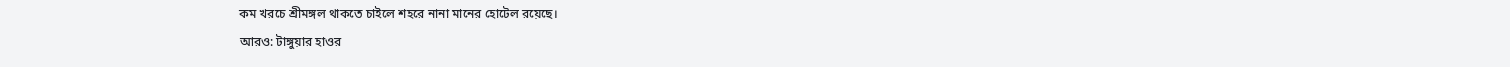কম খরচে শ্রীমঙ্গল থাকতে চাইলে শহরে নানা মানের হোটেল রয়েছে।
আরও: টাঙ্গুয়ার হাওর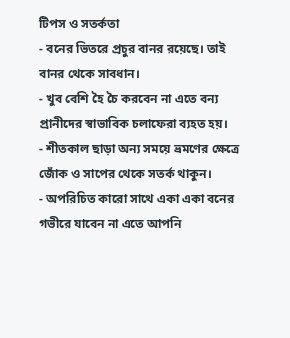টিপস ও সতর্কতা
- বনের ভিতরে প্রচুর বানর রয়েছে। তাই বানর থেকে সাবধান।
- খুব বেশি হৈ চৈ করবেন না এতে বন্য প্রানীদের স্বাভাবিক চলাফেরা ব্যহত হয়।
- শীতকাল ছাড়া অন্য সময়ে ভ্রমণের ক্ষেত্রে জোঁক ও সাপের থেকে সতর্ক থাকুন।
- অপরিচিত কারো সাথে একা একা বনের গভীরে যাবেন না এতে আপনি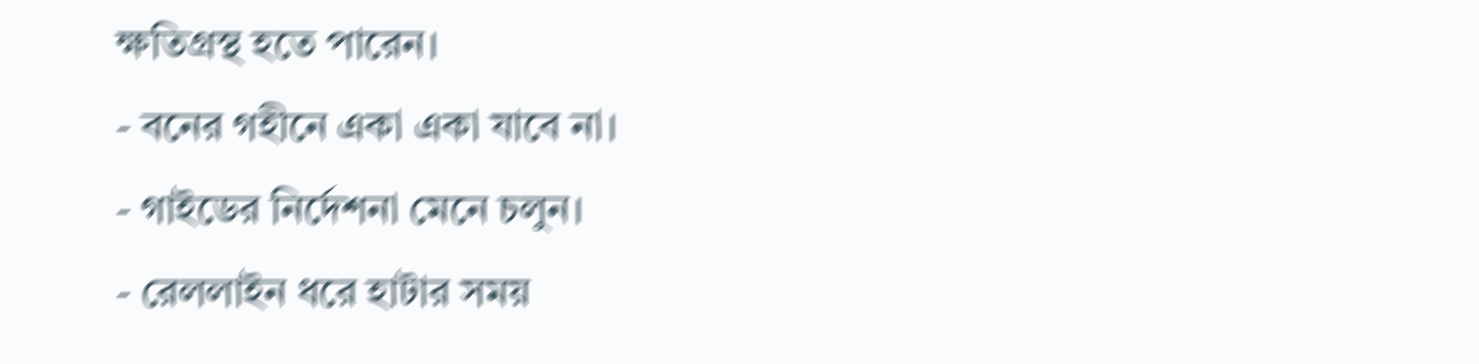ক্ষতিগ্রস্থ হতে পারেন।
- বনের গহীনে একা একা যাবে না।
- গাইডের নির্দেশনা মেনে চলুন।
- রেললাইন ধরে হাটার সময়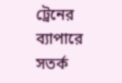ট্রেনের ব্যাপারে সতর্ক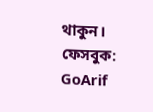থাকুন।
ফেসবুক: GoArif